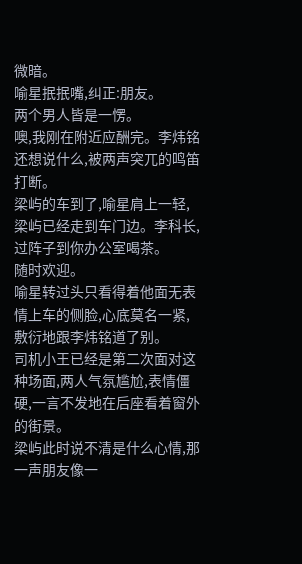微暗。
喻星抿抿嘴,纠正:朋友。
两个男人皆是一愣。
噢,我刚在附近应酬完。李炜铭还想说什么,被两声突兀的鸣笛打断。
梁屿的车到了,喻星肩上一轻,梁屿已经走到车门边。李科长,过阵子到你办公室喝茶。
随时欢迎。
喻星转过头只看得着他面无表情上车的侧脸,心底莫名一紧,敷衍地跟李炜铭道了别。
司机小王已经是第二次面对这种场面,两人气氛尴尬,表情僵硬,一言不发地在后座看着窗外的街景。
梁屿此时说不清是什么心情,那一声朋友像一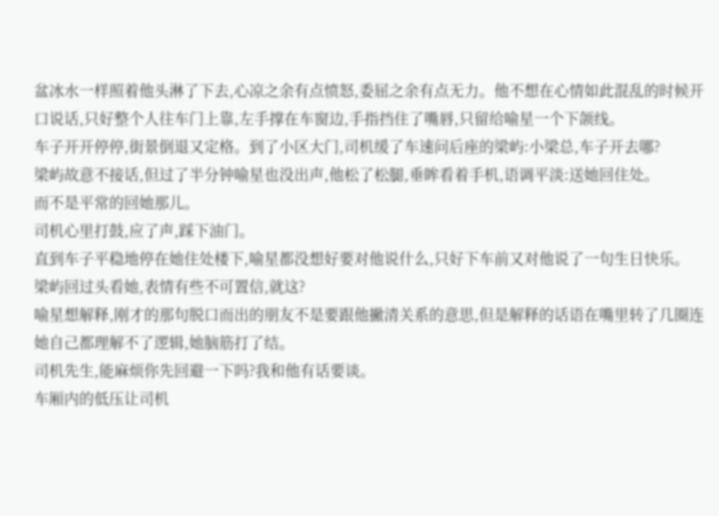盆冰水一样照着他头淋了下去,心凉之余有点愤怒,委屈之余有点无力。他不想在心情如此混乱的时候开口说话,只好整个人往车门上靠,左手撑在车窗边,手指挡住了嘴唇,只留给喻星一个下颌线。
车子开开停停,街景倒退又定格。到了小区大门,司机缓了车速问后座的梁屿:小梁总,车子开去哪?
梁屿故意不接话,但过了半分钟喻星也没出声,他松了松腿,垂眸看着手机,语调平淡:送她回住处。
而不是平常的回她那儿。
司机心里打鼓,应了声,踩下油门。
直到车子平稳地停在她住处楼下,喻星都没想好要对他说什么,只好下车前又对他说了一句生日快乐。
梁屿回过头看她,表情有些不可置信,就这?
喻星想解释,刚才的那句脱口而出的朋友不是要跟他撇清关系的意思,但是解释的话语在嘴里转了几圈连她自己都理解不了逻辑,她脑筋打了结。
司机先生,能麻烦你先回避一下吗?我和他有话要谈。
车厢内的低压让司机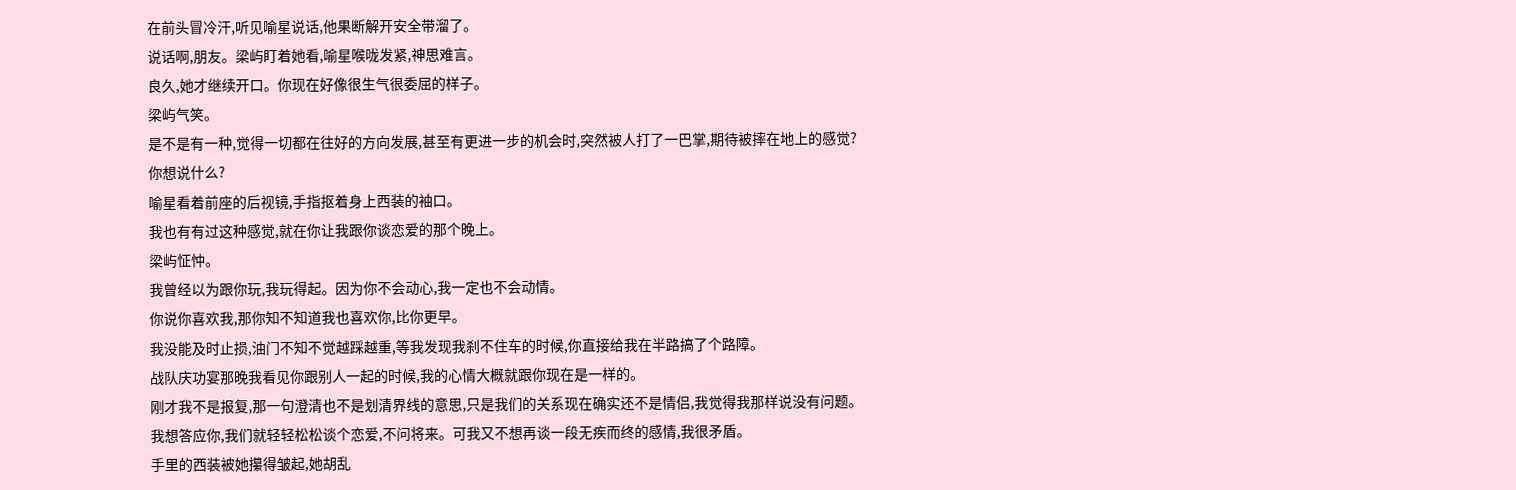在前头冒冷汗,听见喻星说话,他果断解开安全带溜了。
说话啊,朋友。梁屿盯着她看,喻星喉咙发紧,神思难言。
良久,她才继续开口。你现在好像很生气很委屈的样子。
梁屿气笑。
是不是有一种,觉得一切都在往好的方向发展,甚至有更进一步的机会时,突然被人打了一巴掌,期待被摔在地上的感觉?
你想说什么?
喻星看着前座的后视镜,手指抠着身上西装的袖口。
我也有有过这种感觉,就在你让我跟你谈恋爱的那个晚上。
梁屿怔忡。
我曾经以为跟你玩,我玩得起。因为你不会动心,我一定也不会动情。
你说你喜欢我,那你知不知道我也喜欢你,比你更早。
我没能及时止损,油门不知不觉越踩越重,等我发现我刹不住车的时候,你直接给我在半路搞了个路障。
战队庆功宴那晚我看见你跟别人一起的时候,我的心情大概就跟你现在是一样的。
刚才我不是报复,那一句澄清也不是划清界线的意思,只是我们的关系现在确实还不是情侣,我觉得我那样说没有问题。
我想答应你,我们就轻轻松松谈个恋爱,不问将来。可我又不想再谈一段无疾而终的感情,我很矛盾。
手里的西装被她攥得皱起,她胡乱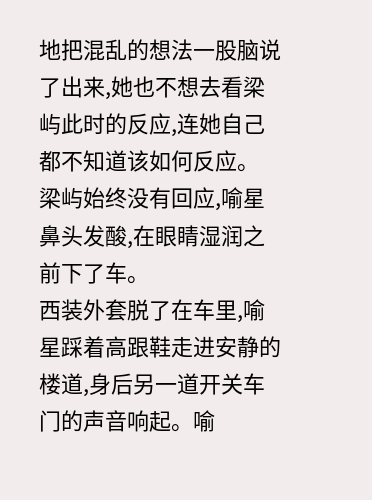地把混乱的想法一股脑说了出来,她也不想去看梁屿此时的反应,连她自己都不知道该如何反应。
梁屿始终没有回应,喻星鼻头发酸,在眼睛湿润之前下了车。
西装外套脱了在车里,喻星踩着高跟鞋走进安静的楼道,身后另一道开关车门的声音响起。喻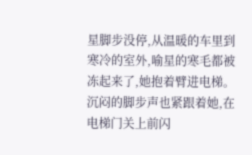星脚步没停,从温暖的车里到寒冷的室外,喻星的寒毛都被冻起来了,她抱着臂进电梯。沉闷的脚步声也紧跟着她,在电梯门关上前闪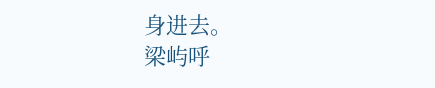身进去。
梁屿呼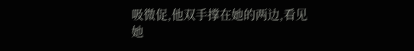吸微促,他双手撑在她的两边,看见她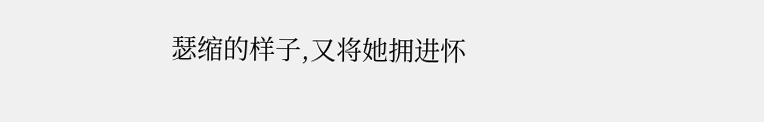瑟缩的样子,又将她拥进怀